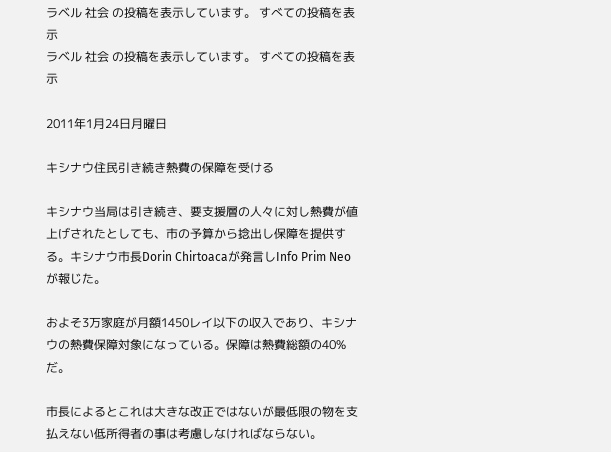ラベル 社会 の投稿を表示しています。 すべての投稿を表示
ラベル 社会 の投稿を表示しています。 すべての投稿を表示

2011年1月24日月曜日

キシナウ住民引き続き熱費の保障を受ける

キシナウ当局は引き続き、要支援層の人々に対し熱費が値上げされたとしても、市の予算から捻出し保障を提供する。キシナウ市長Dorin Chirtoacaが発言しInfo Prim Neoが報じた。

およそ3万家庭が月額1450レイ以下の収入であり、キシナウの熱費保障対象になっている。保障は熱費総額の40%だ。

市長によるとこれは大きな改正ではないが最低限の物を支払えない低所得者の事は考慮しなければならない。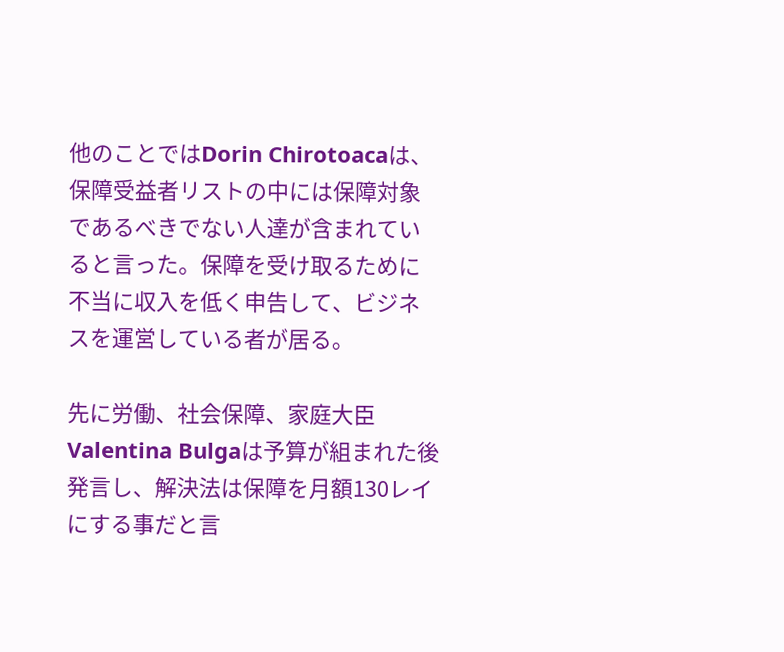他のことではDorin Chirotoacaは、保障受益者リストの中には保障対象であるべきでない人達が含まれていると言った。保障を受け取るために不当に収入を低く申告して、ビジネスを運営している者が居る。

先に労働、社会保障、家庭大臣Valentina Bulgaは予算が組まれた後発言し、解決法は保障を月額130レイにする事だと言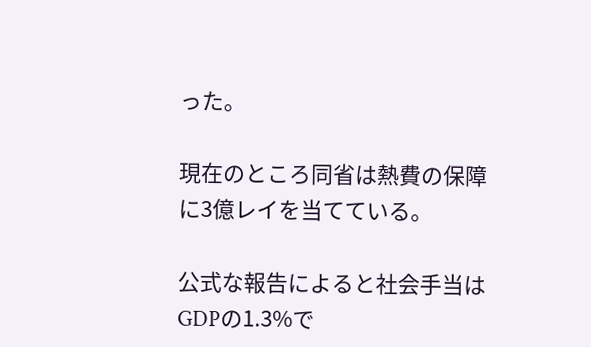った。

現在のところ同省は熱費の保障に3億レイを当てている。

公式な報告によると社会手当はGDPの1.3%で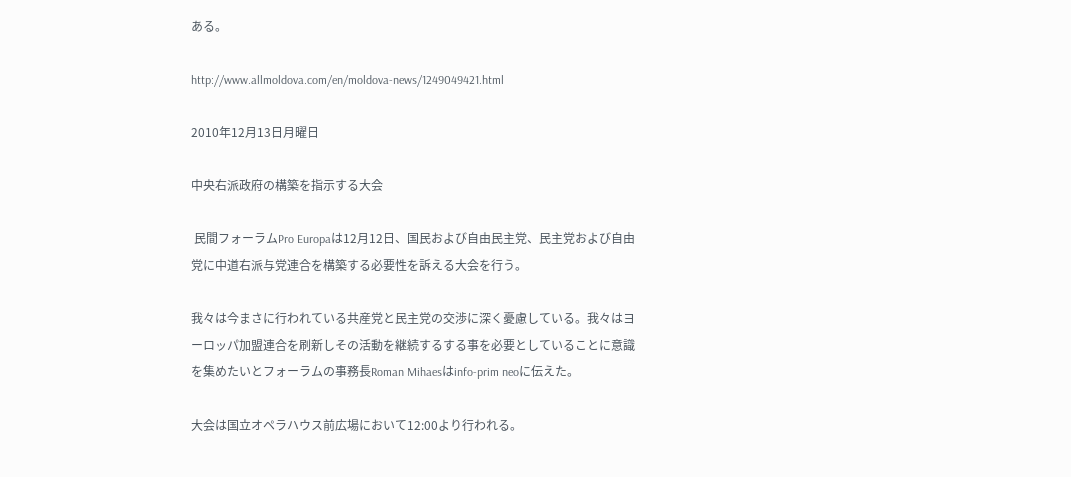ある。

http://www.allmoldova.com/en/moldova-news/1249049421.html

2010年12月13日月曜日

中央右派政府の構築を指示する大会

 民間フォーラムPro Europaは12月12日、国民および自由民主党、民主党および自由党に中道右派与党連合を構築する必要性を訴える大会を行う。

我々は今まさに行われている共産党と民主党の交渉に深く憂慮している。我々はヨーロッパ加盟連合を刷新しその活動を継続するする事を必要としていることに意識を集めたいとフォーラムの事務長Roman Mihaesはinfo-prim neoに伝えた。

大会は国立オペラハウス前広場において12:00より行われる。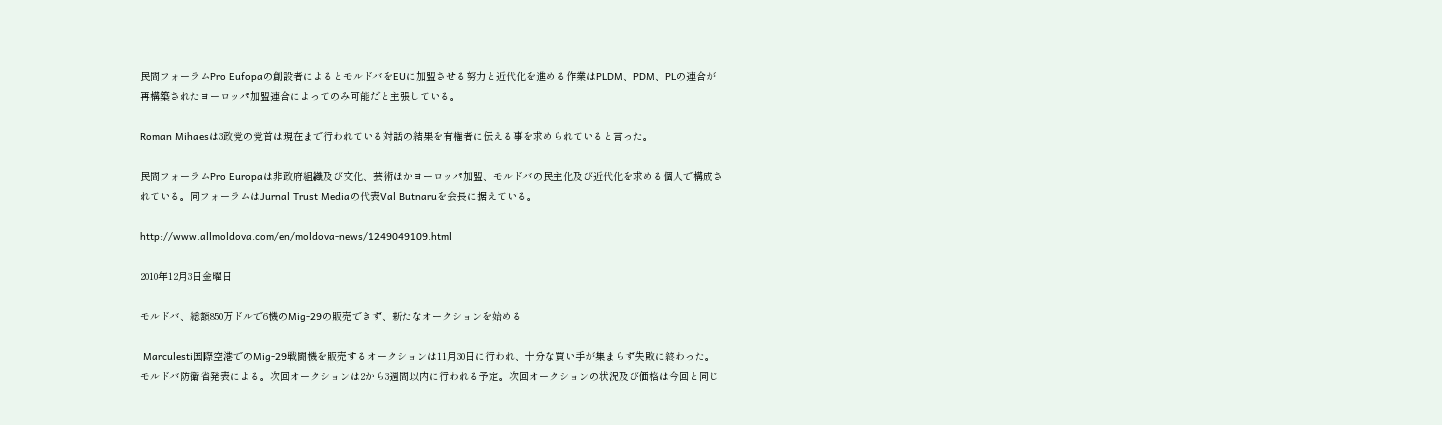民間フォーラムPro Eufopaの創設者によるとモルドバをEUに加盟させる努力と近代化を進める作業はPLDM、PDM、PLの連合が再構築されたヨーロッパ加盟連合によってのみ可能だと主張している。

Roman Mihaesは3政党の党首は現在まで行われている対話の結果を有権者に伝える事を求められていると言った。

民間フォーラムPro Europaは非政府組織及び文化、芸術ほかヨーロッパ加盟、モルドバの民主化及び近代化を求める個人で構成されている。同フォーラムはJurnal Trust Mediaの代表Val Butnaruを会長に据えている。

http://www.allmoldova.com/en/moldova-news/1249049109.html

2010年12月3日金曜日

モルドバ、総額850万ドルで6機のMig-29の販売できず、新たなオークションを始める

 Marculesti国際空港でのMig-29戦闘機を販売するオークションは11月30日に行われ、十分な買い手が集まらず失敗に終わった。モルドバ防衛省発表による。次回オークションは2から3週間以内に行われる予定。次回オークションの状況及び価格は今回と同じ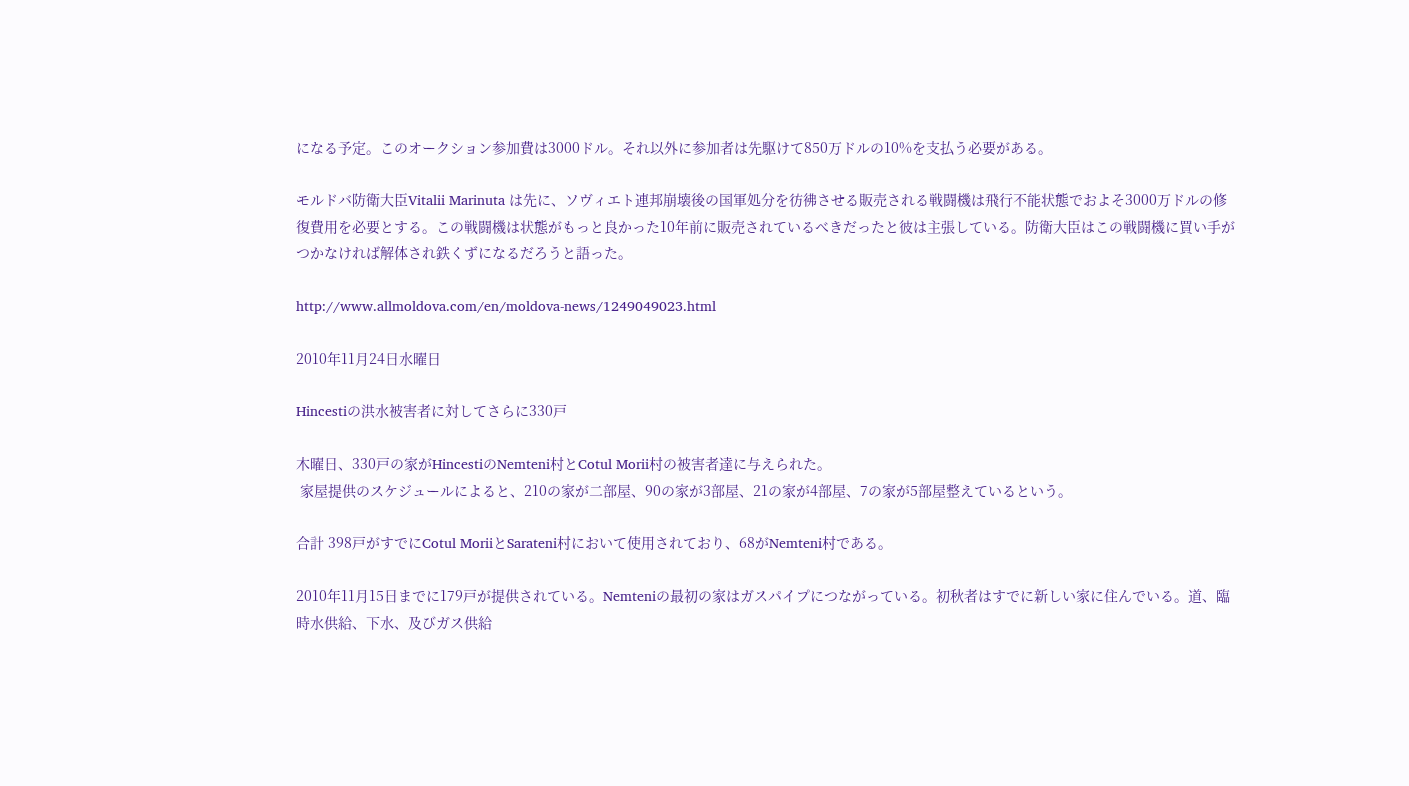になる予定。このオークション参加費は3000ドル。それ以外に参加者は先駆けて850万ドルの10%を支払う必要がある。

モルドバ防衛大臣Vitalii Marinuta は先に、ソヴィエト連邦崩壊後の国軍処分を彷彿させる販売される戦闘機は飛行不能状態でおよそ3000万ドルの修復費用を必要とする。この戦闘機は状態がもっと良かった10年前に販売されているべきだったと彼は主張している。防衛大臣はこの戦闘機に買い手がつかなければ解体され鉄くずになるだろうと語った。

http://www.allmoldova.com/en/moldova-news/1249049023.html

2010年11月24日水曜日

Hincestiの洪水被害者に対してさらに330戸

木曜日、330戸の家がHincestiのNemteni村とCotul Morii村の被害者達に与えられた。
 家屋提供のスケジュールによると、210の家が二部屋、90の家が3部屋、21の家が4部屋、7の家が5部屋整えているという。

合計 398戸がすでにCotul MoriiとSarateni村において使用されており、68がNemteni村である。

2010年11月15日までに179戸が提供されている。Nemteniの最初の家はガスパイプにつながっている。初秋者はすでに新しい家に住んでいる。道、臨時水供給、下水、及びガス供給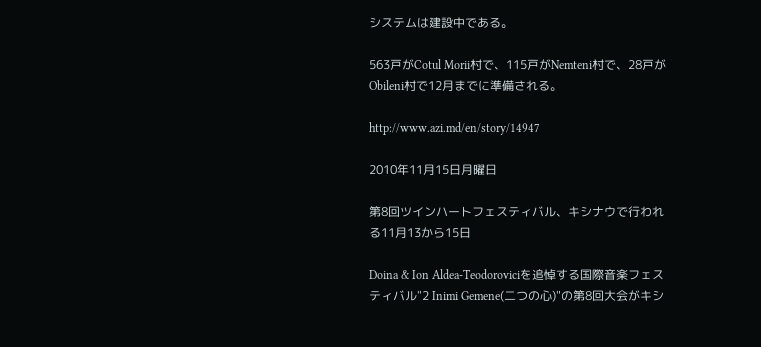システムは建設中である。

563戸がCotul Morii村で、115戸がNemteni村で、28戸がObileni村で12月までに準備される。

http://www.azi.md/en/story/14947

2010年11月15日月曜日

第8回ツインハートフェスティバル、キシナウで行われる11月13から15日

Doina & Ion Aldea-Teodoroviciを追悼する国際音楽フェスティバル"2 Inimi Gemene(二つの心)"の第8回大会がキシ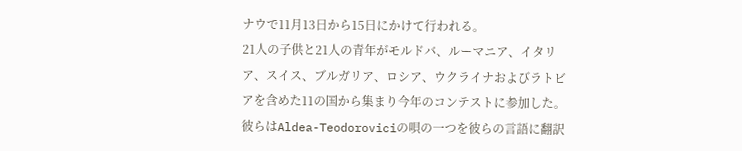ナウで11月13日から15日にかけて行われる。
21人の子供と21人の青年がモルドバ、ルーマニア、イタリア、スイス、ブルガリア、ロシア、ウクライナおよびラトビアを含めた11の国から集まり今年のコンテストに参加した。彼らはAldea-Teodoroviciの唄の一つを彼らの言語に翻訳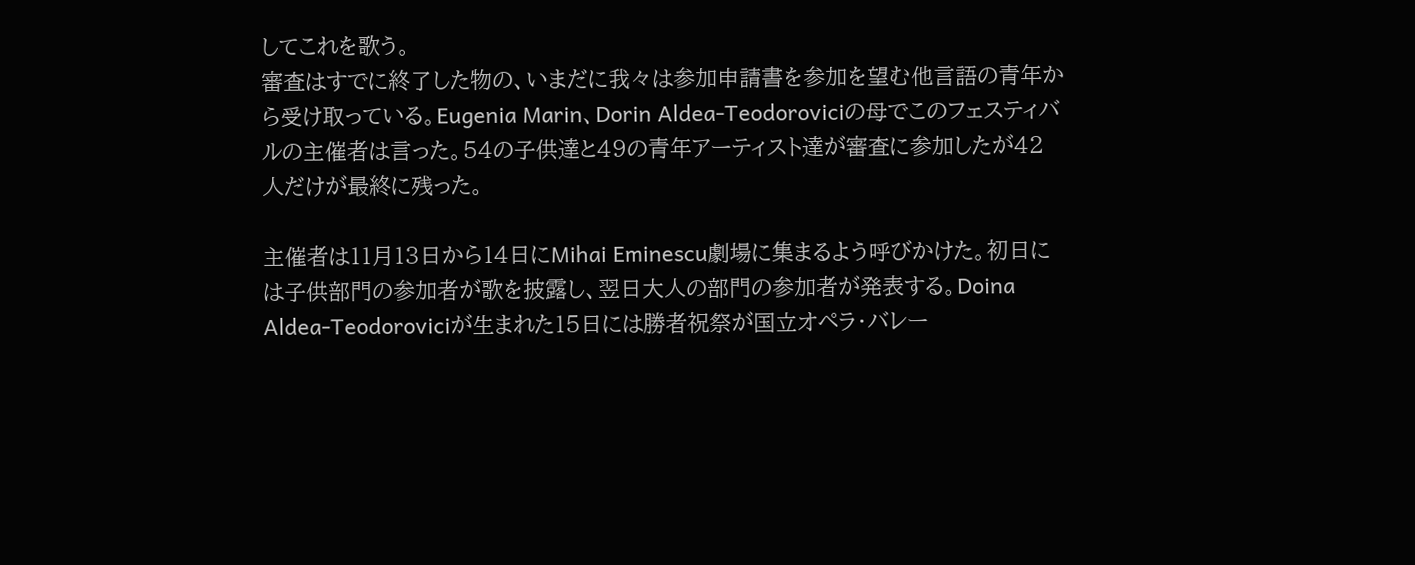してこれを歌う。
審査はすでに終了した物の、いまだに我々は参加申請書を参加を望む他言語の青年から受け取っている。Eugenia Marin、Dorin Aldea-Teodoroviciの母でこのフェスティバルの主催者は言った。54の子供達と49の青年アーティスト達が審査に参加したが42人だけが最終に残った。

主催者は11月13日から14日にMihai Eminescu劇場に集まるよう呼びかけた。初日には子供部門の参加者が歌を披露し、翌日大人の部門の参加者が発表する。Doina Aldea-Teodoroviciが生まれた15日には勝者祝祭が国立オペラ・バレー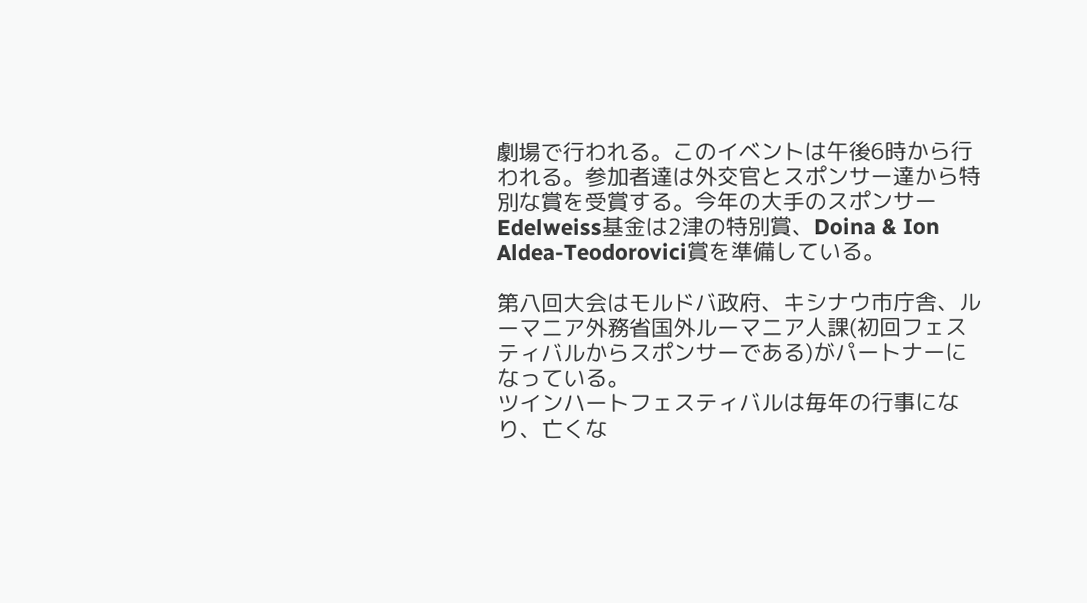劇場で行われる。このイベントは午後6時から行われる。参加者達は外交官とスポンサー達から特別な賞を受賞する。今年の大手のスポンサーEdelweiss基金は2津の特別賞、Doina & Ion Aldea-Teodorovici賞を準備している。

第八回大会はモルドバ政府、キシナウ市庁舎、ルーマニア外務省国外ルーマニア人課(初回フェスティバルからスポンサーである)がパートナーになっている。
ツインハートフェスティバルは毎年の行事になり、亡くな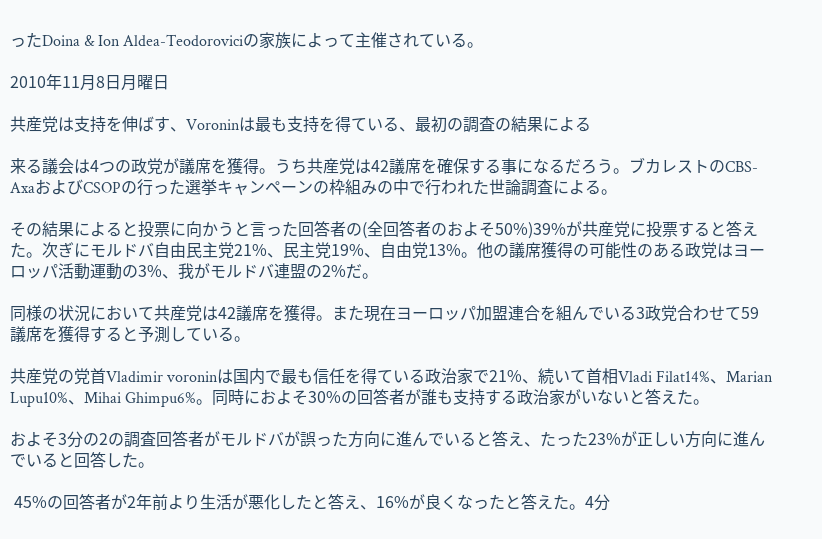ったDoina & Ion Aldea-Teodoroviciの家族によって主催されている。

2010年11月8日月曜日

共産党は支持を伸ばす、Voroninは最も支持を得ている、最初の調査の結果による

来る議会は4つの政党が議席を獲得。うち共産党は42議席を確保する事になるだろう。ブカレストのCBS-AxaおよびCSOPの行った選挙キャンペーンの枠組みの中で行われた世論調査による。

その結果によると投票に向かうと言った回答者の(全回答者のおよそ50%)39%が共産党に投票すると答えた。次ぎにモルドバ自由民主党21%、民主党19%、自由党13%。他の議席獲得の可能性のある政党はヨーロッパ活動運動の3%、我がモルドバ連盟の2%だ。

同様の状況において共産党は42議席を獲得。また現在ヨーロッパ加盟連合を組んでいる3政党合わせて59議席を獲得すると予測している。

共産党の党首Vladimir voroninは国内で最も信任を得ている政治家で21%、続いて首相Vladi Filat14%、Marian Lupu10%、Mihai Ghimpu6%。同時におよそ30%の回答者が誰も支持する政治家がいないと答えた。

およそ3分の2の調査回答者がモルドバが誤った方向に進んでいると答え、たった23%が正しい方向に進んでいると回答した。

 45%の回答者が2年前より生活が悪化したと答え、16%が良くなったと答えた。4分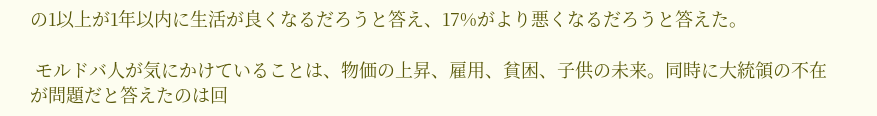の1以上が1年以内に生活が良くなるだろうと答え、17%がより悪くなるだろうと答えた。

 モルドバ人が気にかけていることは、物価の上昇、雇用、貧困、子供の未来。同時に大統領の不在が問題だと答えたのは回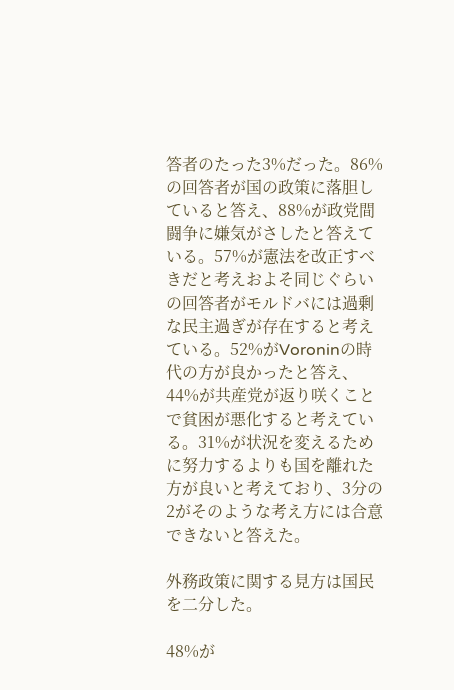答者のたった3%だった。86%の回答者が国の政策に落胆していると答え、88%が政党間闘争に嫌気がさしたと答えている。57%が憲法を改正すべきだと考えおよそ同じぐらいの回答者がモルドバには過剰な民主過ぎが存在すると考えている。52%がVoroninの時代の方が良かったと答え、44%が共産党が返り咲くことで貧困が悪化すると考えている。31%が状況を変えるために努力するよりも国を離れた方が良いと考えており、3分の2がそのような考え方には合意できないと答えた。

外務政策に関する見方は国民を二分した。

48%が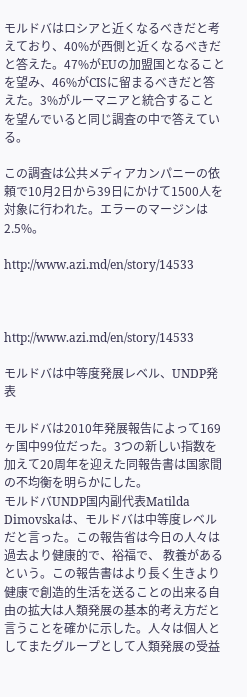モルドバはロシアと近くなるべきだと考えており、40%が西側と近くなるべきだと答えた。47%がEUの加盟国となることを望み、46%がCISに留まるべきだと答えた。3%がルーマニアと統合することを望んでいると同じ調査の中で答えている。

この調査は公共メディアカンパニーの依頼で10月2日から39日にかけて1500人を対象に行われた。エラーのマージンは2.5%。

http://www.azi.md/en/story/14533



http://www.azi.md/en/story/14533

モルドバは中等度発展レベル、UNDP発表

モルドバは2010年発展報告によって169ヶ国中99位だった。3つの新しい指数を加えて20周年を迎えた同報告書は国家間の不均衡を明らかにした。
モルドバUNDP国内副代表Matilda Dimovskaは、モルドバは中等度レベルだと言った。この報告省は今日の人々は過去より健康的で、裕福で、 教養があるという。この報告書はより長く生きより健康で創造的生活を送ることの出来る自由の拡大は人類発展の基本的考え方だと言うことを確かに示した。人々は個人としてまたグループとして人類発展の受益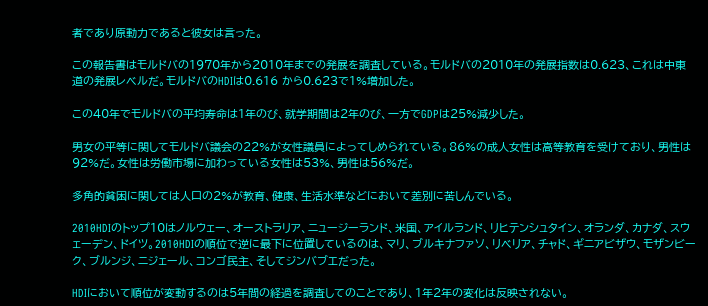者であり原動力であると彼女は言った。

この報告書はモルドバの1970年から2010年までの発展を調査している。モルドバの2010年の発展指数は0.623、これは中東道の発展レベルだ。モルドバのHDIは0.616 から0.623で1%増加した。

この40年でモルドバの平均寿命は1年のび、就学期間は2年のび、一方でGDPは25%減少した。

男女の平等に関してモルドバ議会の22%が女性議員によってしめられている。86%の成人女性は高等教育を受けており、男性は92%だ。女性は労働市場に加わっている女性は53%、男性は56%だ。

多角的貧困に関しては人口の2%が教育、健康、生活水準などにおいて差別に苦しんでいる。

2010HDIのトップ10はノルウェー、オーストラリア、ニュージーランド、米国、アイルランド、リヒテンシュタイン、オランダ、カナダ、スウェーデン、ドイツ。2010HDIの順位で逆に最下に位置しているのは、マリ、ブルキナファソ、リベリア、チャド、ギニアビザウ、モザンビーク、ブルンジ、ニジェール、コンゴ民主、そしてジンバブエだった。

HDIにおいて順位が変動するのは5年間の経過を調査してのことであり、1年2年の変化は反映されない。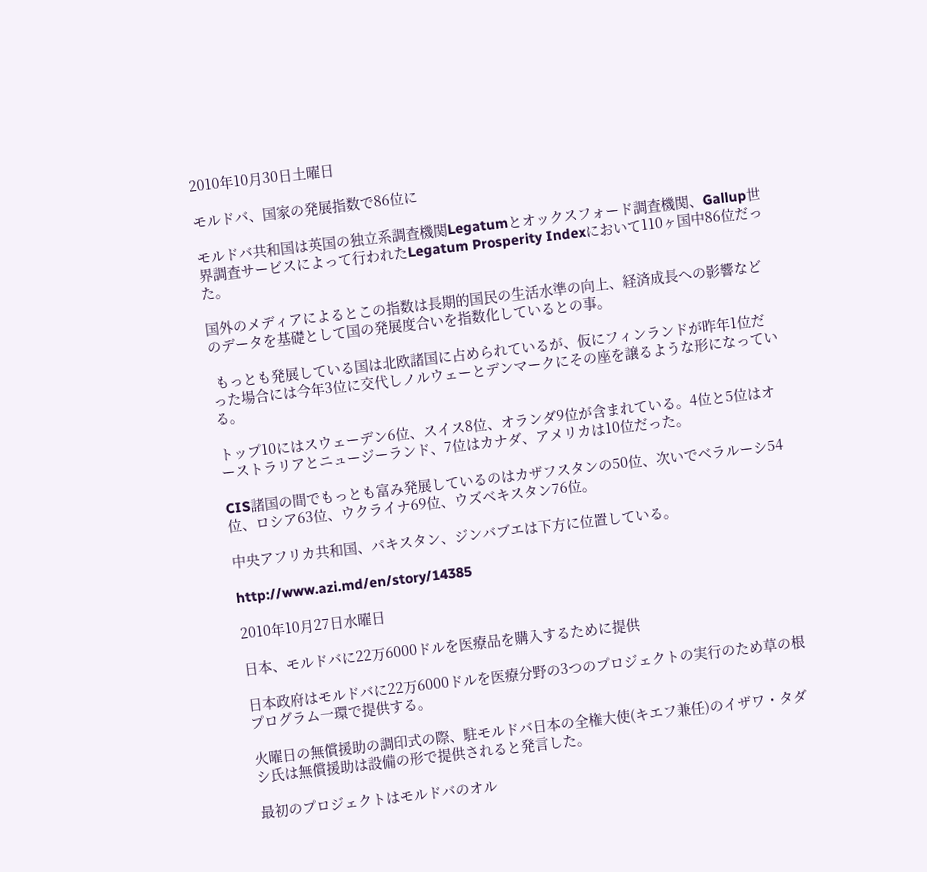2010年10月30日土曜日

モルドバ、国家の発展指数で86位に

モルドバ共和国は英国の独立系調査機関Legatumとオックスフォード調査機関、Gallup世界調査サービスによって行われたLegatum Prosperity Indexにおいて110ヶ国中86位だった。

国外のメディアによるとこの指数は長期的国民の生活水準の向上、経済成長への影響などのデータを基礎として国の発展度合いを指数化しているとの事。

 もっとも発展している国は北欧諸国に占められているが、仮にフィンランドが昨年1位だった場合には今年3位に交代しノルウェーとデンマークにその座を譲るような形になっている。

トップ10にはスウェーデン6位、スイス8位、オランダ9位が含まれている。4位と5位はオーストラリアとニュージーランド、7位はカナダ、アメリカは10位だった。

CIS諸国の間でもっとも富み発展しているのはカザフスタンの50位、次いでベラルーシ54位、ロシア63位、ウクライナ69位、ウズベキスタン76位。

中央アフリカ共和国、パキスタン、ジンバブエは下方に位置している。

http://www.azi.md/en/story/14385

2010年10月27日水曜日

日本、モルドバに22万6000ドルを医療品を購入するために提供

日本政府はモルドバに22万6000ドルを医療分野の3つのプロジェクトの実行のため草の根プログラム一環で提供する。

火曜日の無償援助の調印式の際、駐モルドバ日本の全権大使(キエフ兼任)のイザワ・タダシ氏は無償援助は設備の形で提供されると発言した。

最初のプロジェクトはモルドバのオル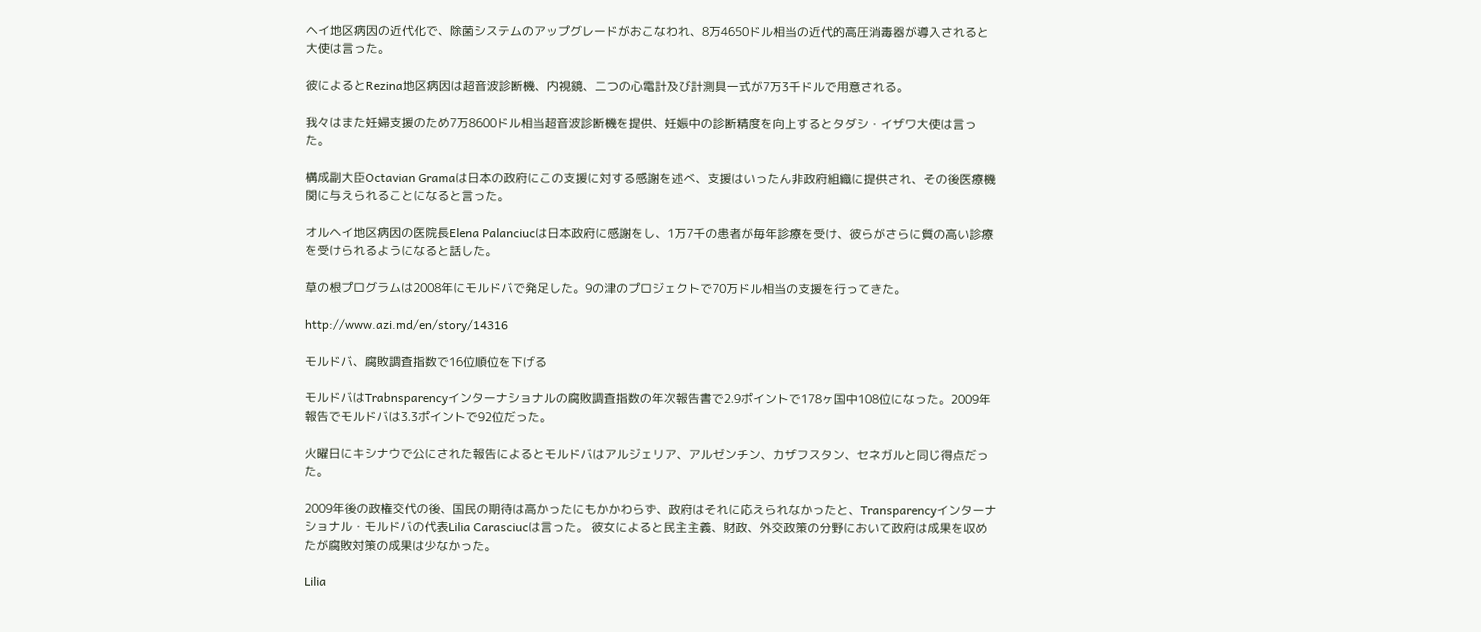ヘイ地区病因の近代化で、除菌システムのアップグレードがおこなわれ、8万4650ドル相当の近代的高圧消毒器が導入されると大使は言った。

彼によるとRezina地区病因は超音波診断機、内視鏡、二つの心電計及び計測具一式が7万3千ドルで用意される。

我々はまた妊婦支援のため7万8600ドル相当超音波診断機を提供、妊娠中の診断精度を向上するとタダシ・イザワ大使は言った。

構成副大臣Octavian Gramaは日本の政府にこの支援に対する感謝を述べ、支援はいったん非政府組織に提供され、その後医療機関に与えられることになると言った。

オルヘイ地区病因の医院長Elena Palanciucは日本政府に感謝をし、1万7千の患者が毎年診療を受け、彼らがさらに質の高い診療を受けられるようになると話した。

草の根プログラムは2008年にモルドバで発足した。9の津のプロジェクトで70万ドル相当の支援を行ってきた。

http://www.azi.md/en/story/14316

モルドバ、腐敗調査指数で16位順位を下げる

モルドバはTrabnsparencyインターナショナルの腐敗調査指数の年次報告書で2.9ポイントで178ヶ国中108位になった。2009年報告でモルドバは3.3ポイントで92位だった。

火曜日にキシナウで公にされた報告によるとモルドバはアルジェリア、アルゼンチン、カザフスタン、セネガルと同じ得点だった。

2009年後の政権交代の後、国民の期待は高かったにもかかわらず、政府はそれに応えられなかったと、Transparencyインターナショナル・モルドバの代表Lilia Carasciucは言った。 彼女によると民主主義、財政、外交政策の分野において政府は成果を収めたが腐敗対策の成果は少なかった。

Lilia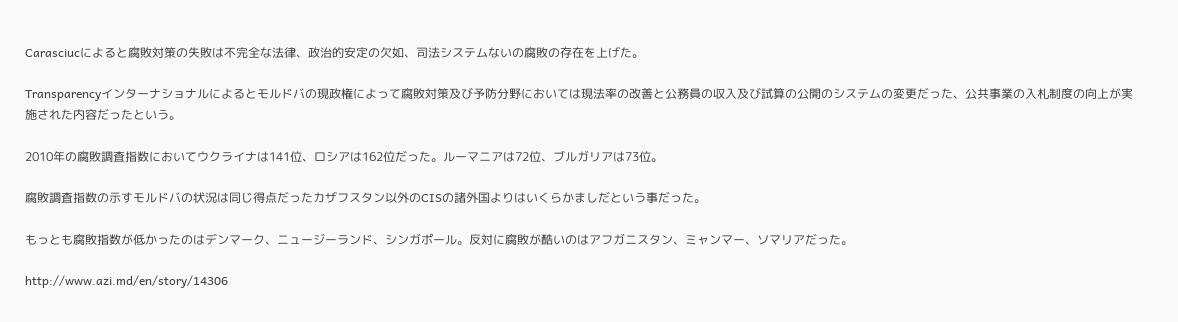Carasciucによると腐敗対策の失敗は不完全な法律、政治的安定の欠如、司法システムないの腐敗の存在を上げた。

Transparencyインターナショナルによるとモルドバの現政権によって腐敗対策及び予防分野においては現法率の改善と公務員の収入及び試算の公開のシステムの変更だった、公共事業の入札制度の向上が実施された内容だったという。

2010年の腐敗調査指数においてウクライナは141位、ロシアは162位だった。ルーマニアは72位、ブルガリアは73位。

腐敗調査指数の示すモルドバの状況は同じ得点だったカザフスタン以外のCISの諸外国よりはいくらかましだという事だった。

もっとも腐敗指数が低かったのはデンマーク、ニュージーランド、シンガポール。反対に腐敗が酷いのはアフガニスタン、ミャンマー、ソマリアだった。

http://www.azi.md/en/story/14306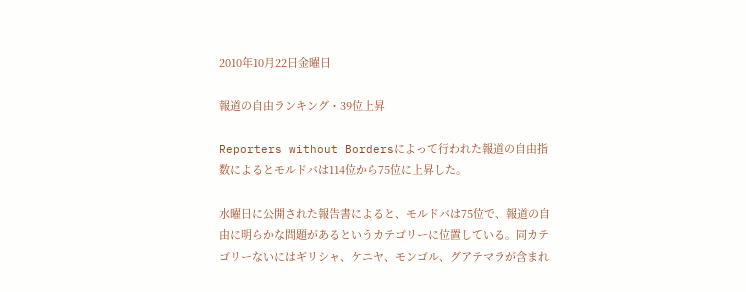2010年10月22日金曜日

報道の自由ランキング・39位上昇

Reporters without Bordersによって行われた報道の自由指数によるとモルドバは114位から75位に上昇した。

水曜日に公開された報告書によると、モルドバは75位で、報道の自由に明らかな問題があるというカテゴリーに位置している。同カテゴリーないにはギリシャ、ケニヤ、モンゴル、グアテマラが含まれ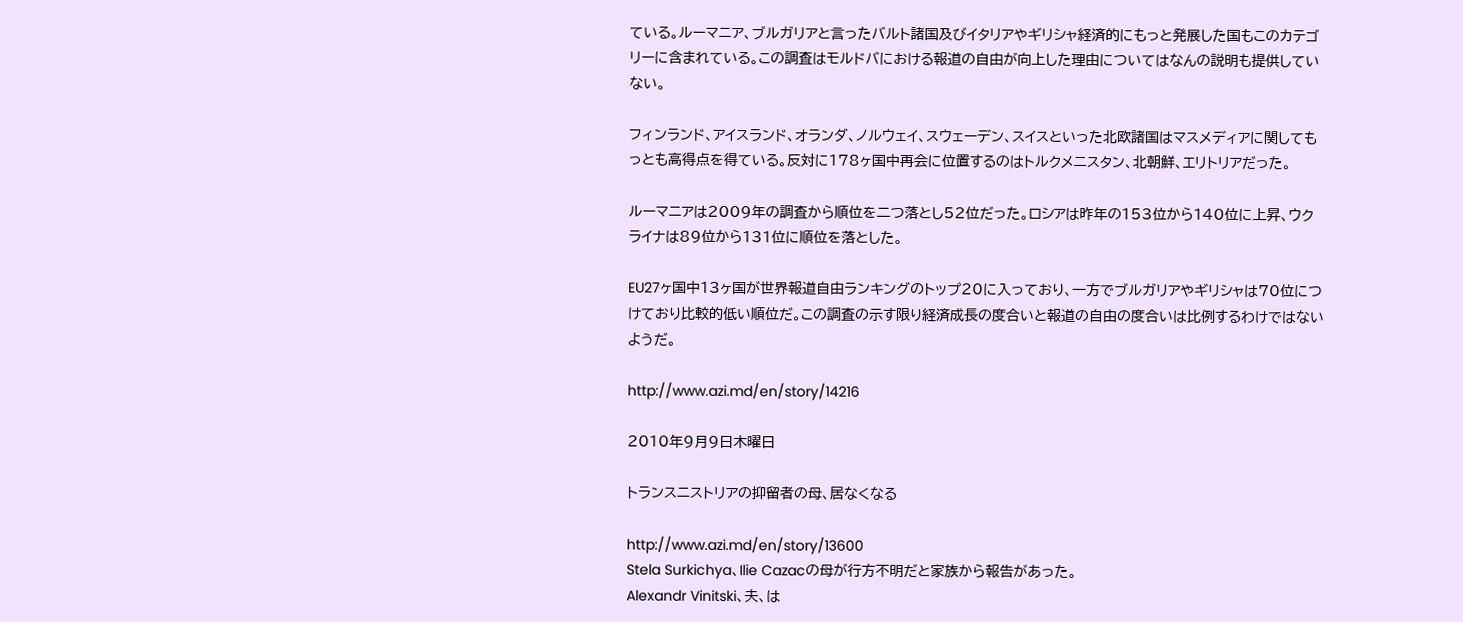ている。ルーマニア、ブルガリアと言ったバルト諸国及びイタリアやギリシャ経済的にもっと発展した国もこのカテゴリーに含まれている。この調査はモルドバにおける報道の自由が向上した理由についてはなんの説明も提供していない。

フィンランド、アイスランド、オランダ、ノルウェイ、スウェーデン、スイスといった北欧諸国はマスメディアに関してもっとも高得点を得ている。反対に178ヶ国中再会に位置するのはトルクメニスタン、北朝鮮、エリトリアだった。

ルーマニアは2009年の調査から順位を二つ落とし52位だった。ロシアは昨年の153位から140位に上昇、ウクライナは89位から131位に順位を落とした。

EU27ヶ国中13ヶ国が世界報道自由ランキングのトップ20に入っており、一方でブルガリアやギリシャは70位につけており比較的低い順位だ。この調査の示す限り経済成長の度合いと報道の自由の度合いは比例するわけではないようだ。

http://www.azi.md/en/story/14216

2010年9月9日木曜日

トランスニストリアの抑留者の母、居なくなる

http://www.azi.md/en/story/13600
Stela Surkichya、Ilie Cazacの母が行方不明だと家族から報告があった。
Alexandr Vinitski、夫、は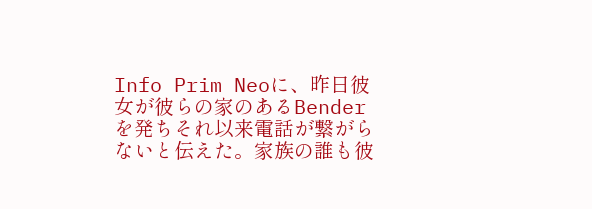Info Prim Neoに、昨日彼女が彼らの家のあるBenderを発ちそれ以来電話が繋がらないと伝えた。家族の誰も彼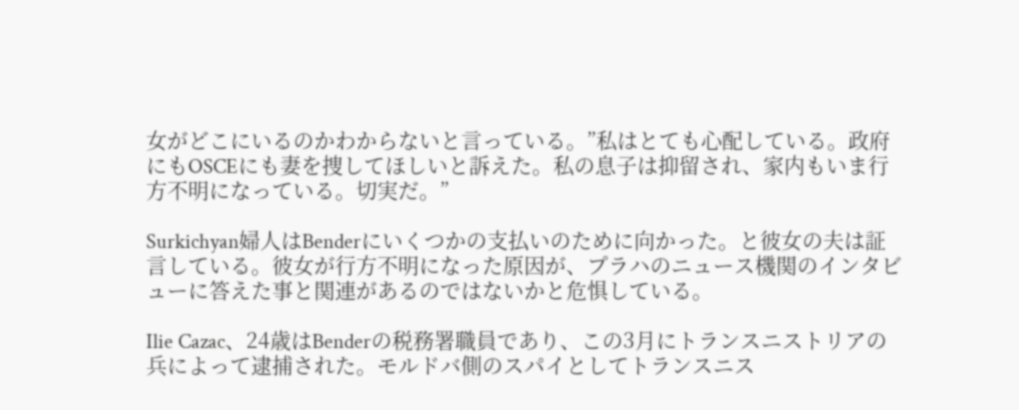女がどこにいるのかわからないと言っている。”私はとても心配している。政府にもOSCEにも妻を捜してほしいと訴えた。私の息子は抑留され、家内もいま行方不明になっている。切実だ。”

Surkichyan婦人はBenderにいくつかの支払いのために向かった。と彼女の夫は証言している。彼女が行方不明になった原因が、プラハのニュース機関のインタビューに答えた事と関連があるのではないかと危惧している。

Ilie Cazac、24歳はBenderの税務署職員であり、この3月にトランスニストリアの兵によって逮捕された。モルドバ側のスパイとしてトランスニス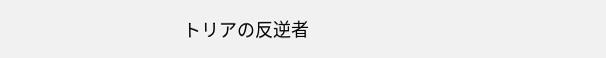トリアの反逆者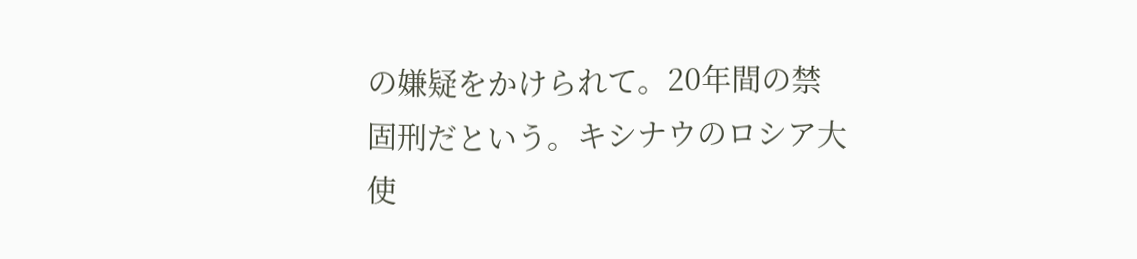の嫌疑をかけられて。20年間の禁固刑だという。キシナウのロシア大使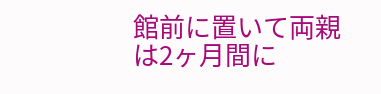館前に置いて両親は2ヶ月間に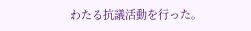わたる抗議活動を行った。